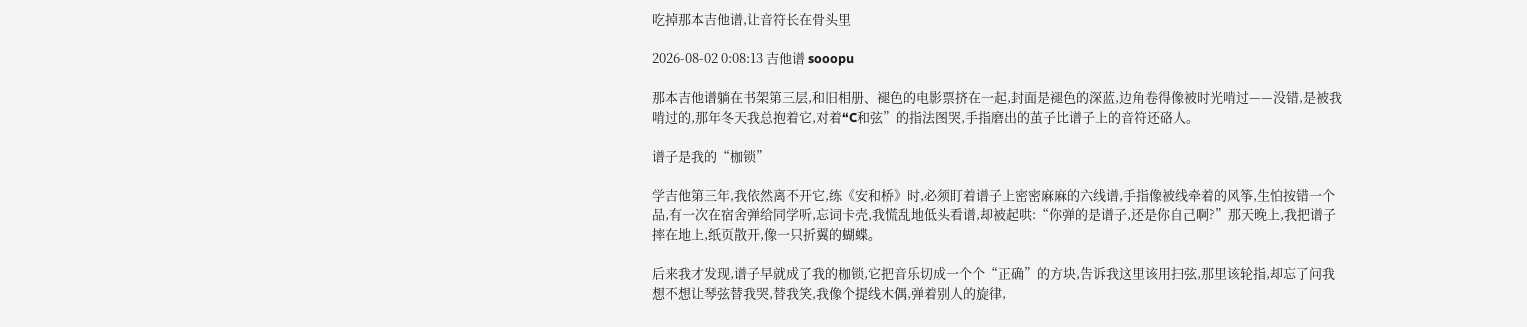吃掉那本吉他谱,让音符长在骨头里

2026-08-02 0:08:13 吉他谱 sooopu

那本吉他谱躺在书架第三层,和旧相册、褪色的电影票挤在一起,封面是褪色的深蓝,边角卷得像被时光啃过——没错,是被我啃过的,那年冬天我总抱着它,对着“C和弦”的指法图哭,手指磨出的茧子比谱子上的音符还硌人。

谱子是我的“枷锁”

学吉他第三年,我依然离不开它,练《安和桥》时,必须盯着谱子上密密麻麻的六线谱,手指像被线牵着的风筝,生怕按错一个品,有一次在宿舍弹给同学听,忘词卡壳,我慌乱地低头看谱,却被起哄:“你弹的是谱子,还是你自己啊?”那天晚上,我把谱子摔在地上,纸页散开,像一只折翼的蝴蝶。

后来我才发现,谱子早就成了我的枷锁,它把音乐切成一个个“正确”的方块,告诉我这里该用扫弦,那里该轮指,却忘了问我想不想让琴弦替我哭,替我笑,我像个提线木偶,弹着别人的旋律,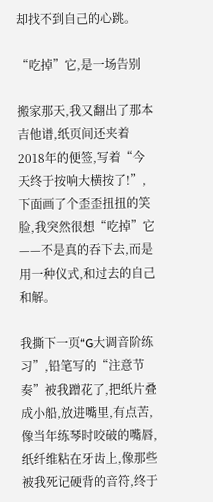却找不到自己的心跳。

“吃掉”它,是一场告别

搬家那天,我又翻出了那本吉他谱,纸页间还夹着2018年的便签,写着“今天终于按响大横按了!”,下面画了个歪歪扭扭的笑脸,我突然很想“吃掉”它——不是真的吞下去,而是用一种仪式,和过去的自己和解。

我撕下一页“G大调音阶练习”,铅笔写的“注意节奏”被我蹭花了,把纸片叠成小船,放进嘴里,有点苦,像当年练琴时咬破的嘴唇,纸纤维粘在牙齿上,像那些被我死记硬背的音符,终于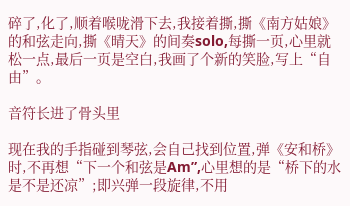碎了,化了,顺着喉咙滑下去,我接着撕,撕《南方姑娘》的和弦走向,撕《晴天》的间奏solo,每撕一页,心里就松一点,最后一页是空白,我画了个新的笑脸,写上“自由”。

音符长进了骨头里

现在我的手指碰到琴弦,会自己找到位置,弹《安和桥》时,不再想“下一个和弦是Am”,心里想的是“桥下的水是不是还凉”;即兴弹一段旋律,不用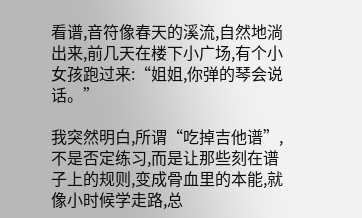看谱,音符像春天的溪流,自然地淌出来,前几天在楼下小广场,有个小女孩跑过来:“姐姐,你弹的琴会说话。”

我突然明白,所谓“吃掉吉他谱”,不是否定练习,而是让那些刻在谱子上的规则,变成骨血里的本能,就像小时候学走路,总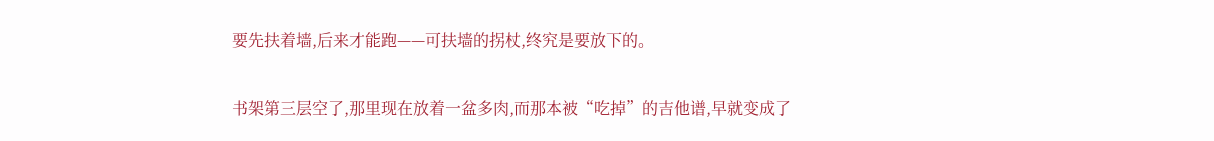要先扶着墙,后来才能跑——可扶墙的拐杖,终究是要放下的。

书架第三层空了,那里现在放着一盆多肉,而那本被“吃掉”的吉他谱,早就变成了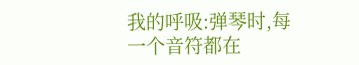我的呼吸:弹琴时,每一个音符都在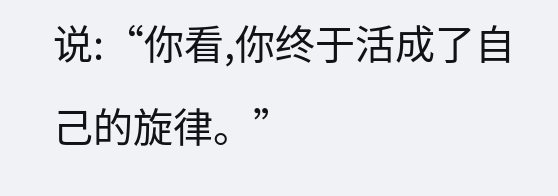说:“你看,你终于活成了自己的旋律。”